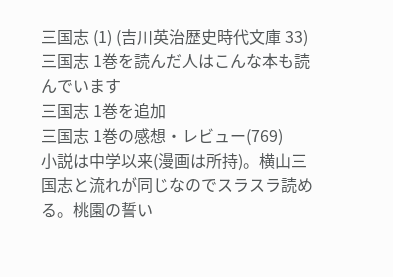三国志 (1) (吉川英治歴史時代文庫 33)
三国志 1巻を読んだ人はこんな本も読んでいます
三国志 1巻を追加
三国志 1巻の感想・レビュー(769)
小説は中学以来(漫画は所持)。横山三国志と流れが同じなのでスラスラ読める。桃園の誓い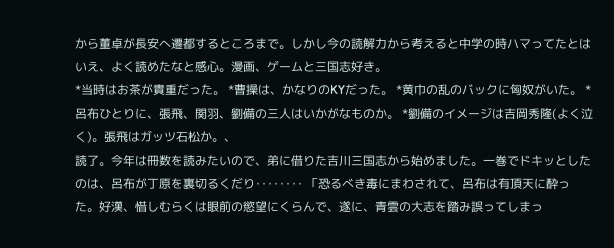から董卓が長安へ遷都するところまで。しかし今の読解力から考えると中学の時ハマってたとはいえ、よく読めたなと感心。漫画、ゲームと三国志好き。
*当時はお茶が貴重だった。 *曹操は、かなりのKYだった。 *黄巾の乱のバックに匈奴がいた。 *呂布ひとりに、張飛、関羽、劉備の三人はいかがなものか。 *劉備のイメージは吉岡秀隆(よく泣く)。張飛はガッツ石松か。、
読了。今年は冊数を読みたいので、弟に借りた吉川三国志から始めました。一巻でドキッとしたのは、呂布が丁原を裏切るくだり‥‥‥‥ 「恐るべき毒にまわされて、呂布は有頂天に酔った。好漢、惜しむらくは眼前の慾望にくらんで、遂に、青雲の大志を踏み誤ってしまっ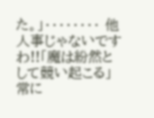た。」‥‥‥‥ 他人事じゃないですわ!!「魔は紛然として競い起こる」常に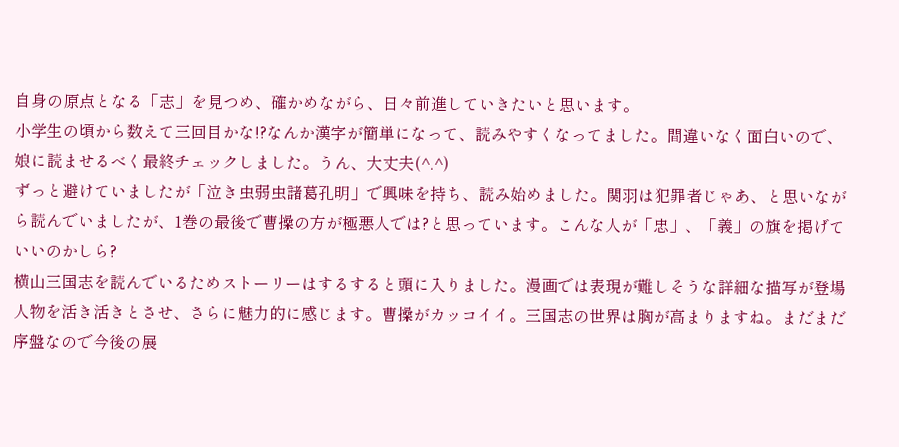自身の原点となる「志」を見つめ、確かめながら、日々前進していきたいと思います。
小学生の頃から数えて三回目かな!?なんか漢字が簡単になって、読みやすくなってました。間違いなく面白いので、娘に読ませるべく最終チェックしました。うん、大丈夫(^.^)
ずっと避けていましたが「泣き虫弱虫諸葛孔明」で興味を持ち、読み始めました。関羽は犯罪者じゃあ、と思いながら読んでいましたが、1巻の最後で曹操の方が極悪人では?と思っています。こんな人が「忠」、「義」の旗を掲げていいのかしら?
横山三国志を読んでいるためストーリーはするすると頭に入りました。漫画では表現が難しそうな詳細な描写が登場人物を活き活きとさせ、さらに魅力的に感じます。曹操がカッコイイ。三国志の世界は胸が高まりますね。まだまだ序盤なので今後の展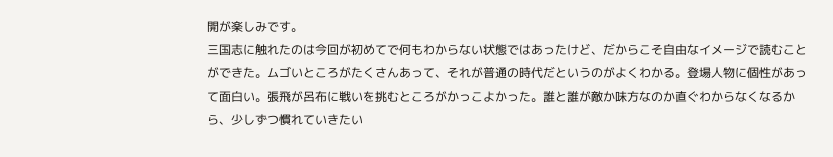開が楽しみです。
三国志に触れたのは今回が初めてで何もわからない状態ではあったけど、だからこそ自由なイメージで読むことができた。ムゴいところがたくさんあって、それが普通の時代だというのがよくわかる。登場人物に個性があって面白い。張飛が呂布に戦いを挑むところがかっこよかった。誰と誰が敵か味方なのか直ぐわからなくなるから、少しずつ慣れていきたい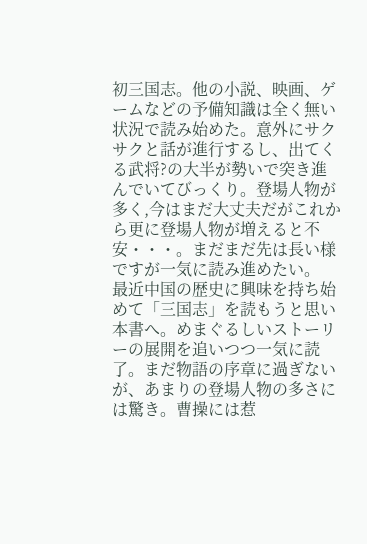初三国志。他の小説、映画、ゲームなどの予備知識は全く無い状況で読み始めた。意外にサクサクと話が進行するし、出てくる武将?の大半が勢いで突き進んでいてびっくり。登場人物が多く,今はまだ大丈夫だがこれから更に登場人物が増えると不安・・・。まだまだ先は長い様ですが一気に読み進めたい。
最近中国の歴史に興味を持ち始めて「三国志」を読もうと思い本書へ。めまぐるしいストーリーの展開を追いつつ一気に読了。まだ物語の序章に過ぎないが、あまりの登場人物の多さには驚き。曹操には惹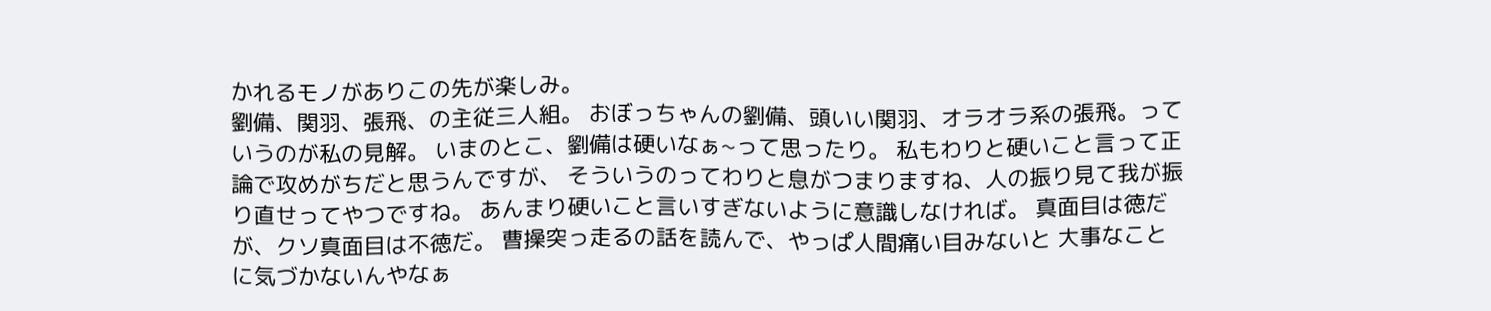かれるモノがありこの先が楽しみ。
劉備、関羽、張飛、の主従三人組。 おぼっちゃんの劉備、頭いい関羽、オラオラ系の張飛。っていうのが私の見解。 いまのとこ、劉備は硬いなぁ~って思ったり。 私もわりと硬いこと言って正論で攻めがちだと思うんですが、 そういうのってわりと息がつまりますね、人の振り見て我が振り直せってやつですね。 あんまり硬いこと言いすぎないように意識しなければ。 真面目は徳だが、クソ真面目は不徳だ。 曹操突っ走るの話を読んで、やっぱ人間痛い目みないと 大事なことに気づかないんやなぁ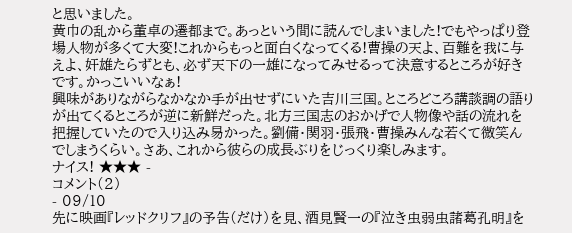と思いました。
黄巾の乱から董卓の遷都まで。あっという間に読んでしまいました!でもやっぱり登場人物が多くて大変!これからもっと面白くなってくる!曹操の天よ、百難を我に与えよ、奸雄たらずとも、必ず天下の一雄になってみせるって決意するところが好きです。かっこいいなぁ!
興味がありながらなかなか手が出せずにいた吉川三国。ところどころ講談調の語りが出てくるところが逆に新鮮だった。北方三国志のおかげで人物像や話の流れを把握していたので入り込み易かった。劉備・関羽・張飛・曹操みんな若くて微笑んでしまうくらい。さあ、これから彼らの成長ぶりをじっくり楽しみます。
ナイス! ★★★ -
コメント(2)
- 09/10
先に映画『レッドクリフ』の予告(だけ)を見、酒見賢一の『泣き虫弱虫諸葛孔明』を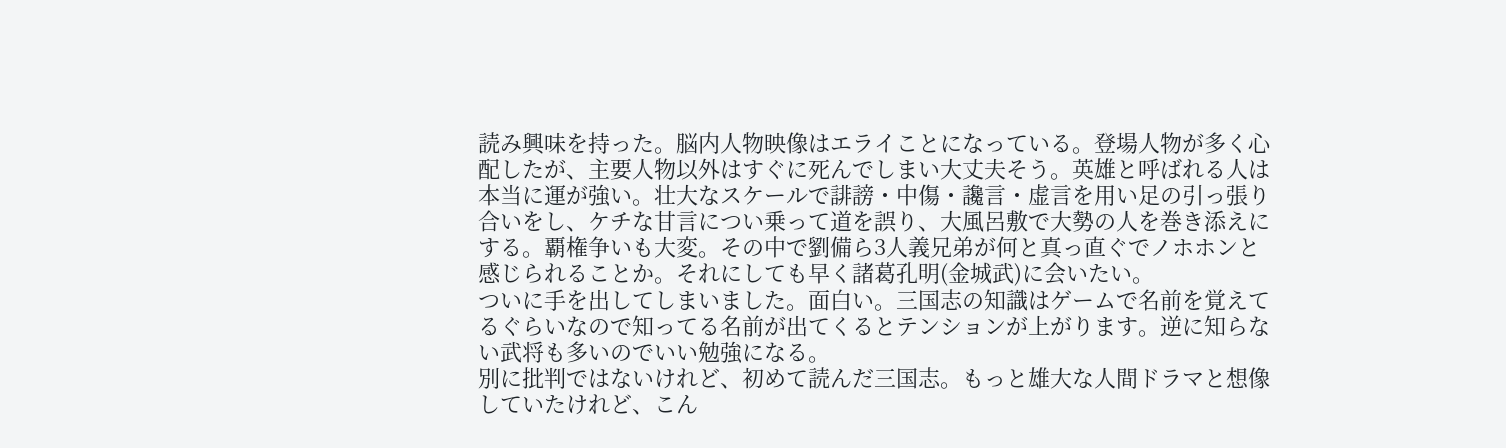読み興味を持った。脳内人物映像はエライことになっている。登場人物が多く心配したが、主要人物以外はすぐに死んでしまい大丈夫そう。英雄と呼ばれる人は本当に運が強い。壮大なスケールで誹謗・中傷・讒言・虚言を用い足の引っ張り合いをし、ケチな甘言につい乗って道を誤り、大風呂敷で大勢の人を巻き添えにする。覇権争いも大変。その中で劉備ら3人義兄弟が何と真っ直ぐでノホホンと感じられることか。それにしても早く諸葛孔明(金城武)に会いたい。
ついに手を出してしまいました。面白い。三国志の知識はゲームで名前を覚えてるぐらいなので知ってる名前が出てくるとテンションが上がります。逆に知らない武将も多いのでいい勉強になる。
別に批判ではないけれど、初めて読んだ三国志。もっと雄大な人間ドラマと想像していたけれど、こん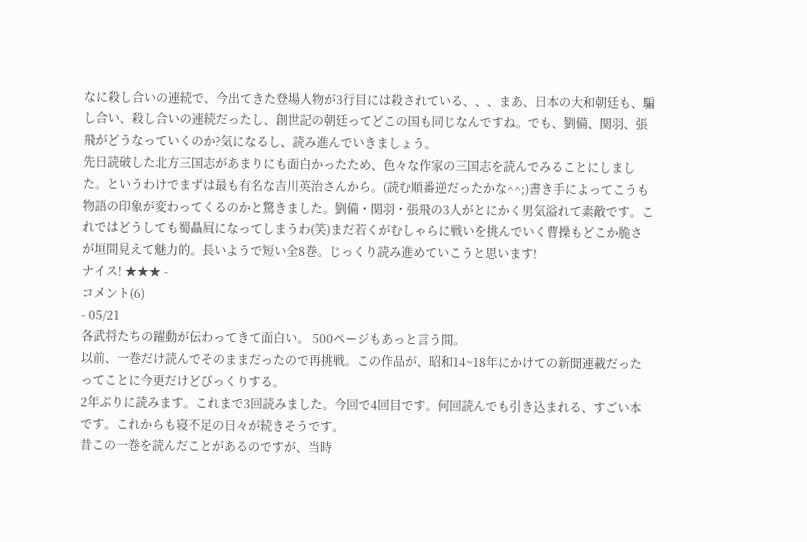なに殺し合いの連続で、今出てきた登場人物が3行目には殺されている、、、まあ、日本の大和朝廷も、騙し合い、殺し合いの連続だったし、創世記の朝廷ってどこの国も同じなんですね。でも、劉備、関羽、張飛がどうなっていくのか?気になるし、読み進んでいきましょう。
先日読破した北方三国志があまりにも面白かったため、色々な作家の三国志を読んでみることにしました。というわけでまずは最も有名な吉川英治さんから。(読む順番逆だったかな^^;)書き手によってこうも物語の印象が変わってくるのかと驚きました。劉備・関羽・張飛の3人がとにかく男気溢れて素敵です。これではどうしても蜀贔屓になってしまうわ(笑)まだ若くがむしゃらに戦いを挑んでいく曹操もどこか脆さが垣間見えて魅力的。長いようで短い全8巻。じっくり読み進めていこうと思います!
ナイス! ★★★ -
コメント(6)
- 05/21
各武将たちの躍動が伝わってきて面白い。 500ページもあっと言う間。
以前、一巻だけ読んでそのままだったので再挑戦。この作品が、昭和14~18年にかけての新聞連載だったってことに今更だけどびっくりする。
2年ぶりに読みます。これまで3回読みました。今回で4回目です。何回読んでも引き込まれる、すごい本です。これからも寝不足の日々が続きそうです。
昔この一巻を読んだことがあるのですが、当時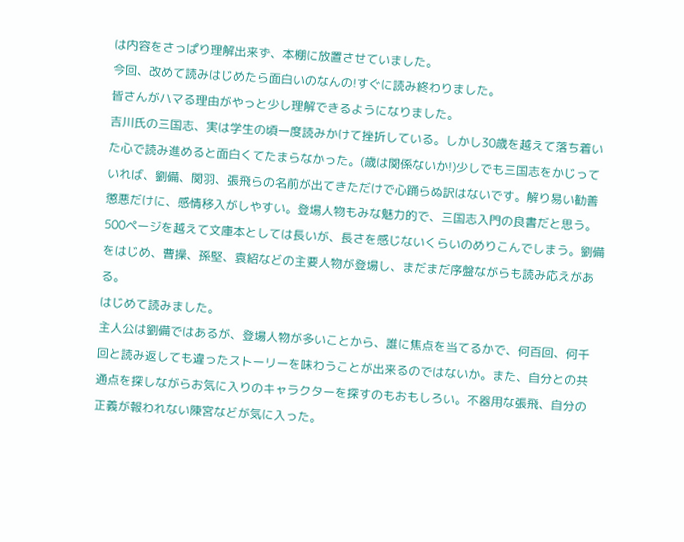は内容をさっぱり理解出来ず、本棚に放置させていました。
今回、改めて読みはじめたら面白いのなんの!すぐに読み終わりました。
皆さんがハマる理由がやっと少し理解できるようになりました。
吉川氏の三国志、実は学生の頃一度読みかけて挫折している。しかし30歳を越えて落ち着いた心で読み進めると面白くてたまらなかった。(歳は関係ないか!)少しでも三国志をかじっていれば、劉備、関羽、張飛らの名前が出てきただけで心踊らぬ訳はないです。解り易い勧善懲悪だけに、感情移入がしやすい。登場人物もみな魅力的で、三国志入門の良書だと思う。
500ページを越えて文庫本としては長いが、長さを感じないくらいのめりこんでしまう。劉備をはじめ、曹操、孫堅、袁紹などの主要人物が登場し、まだまだ序盤ながらも読み応えがある。
はじめて読みました。
主人公は劉備ではあるが、登場人物が多いことから、誰に焦点を当てるかで、何百回、何千回と読み返しても違ったストーリーを味わうことが出来るのではないか。また、自分との共通点を探しながらお気に入りのキャラクターを探すのもおもしろい。不器用な張飛、自分の正義が報われない陳宮などが気に入った。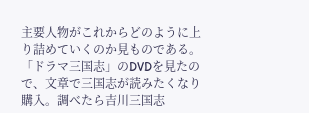主要人物がこれからどのように上り詰めていくのか見ものである。
「ドラマ三国志」のDVDを見たので、文章で三国志が読みたくなり購入。調べたら吉川三国志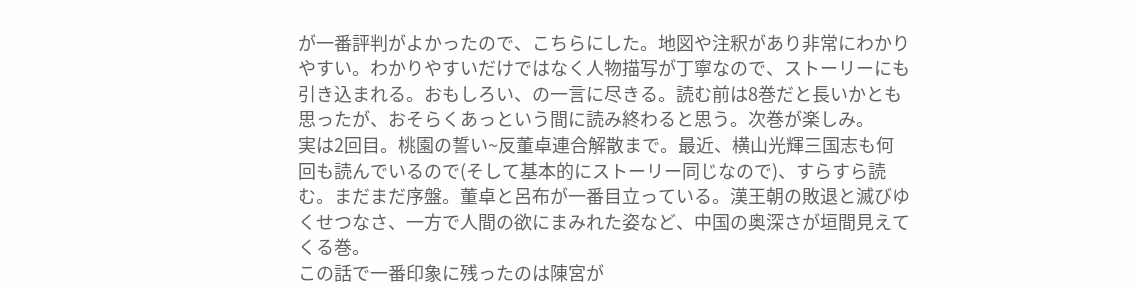が一番評判がよかったので、こちらにした。地図や注釈があり非常にわかりやすい。わかりやすいだけではなく人物描写が丁寧なので、ストーリーにも引き込まれる。おもしろい、の一言に尽きる。読む前は8巻だと長いかとも思ったが、おそらくあっという間に読み終わると思う。次巻が楽しみ。
実は2回目。桃園の誓い~反董卓連合解散まで。最近、横山光輝三国志も何回も読んでいるので(そして基本的にストーリー同じなので)、すらすら読む。まだまだ序盤。董卓と呂布が一番目立っている。漢王朝の敗退と滅びゆくせつなさ、一方で人間の欲にまみれた姿など、中国の奥深さが垣間見えてくる巻。
この話で一番印象に残ったのは陳宮が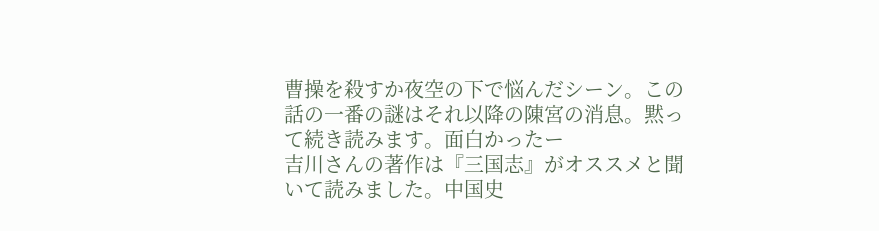曹操を殺すか夜空の下で悩んだシーン。この話の一番の謎はそれ以降の陳宮の消息。黙って続き読みます。面白かったー
吉川さんの著作は『三国志』がオススメと聞いて読みました。中国史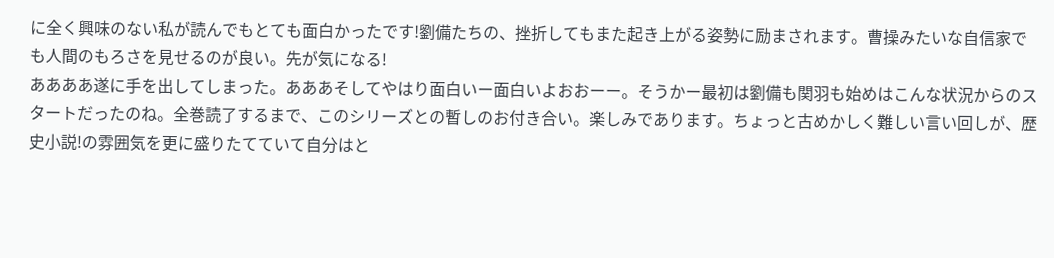に全く興味のない私が読んでもとても面白かったです!劉備たちの、挫折してもまた起き上がる姿勢に励まされます。曹操みたいな自信家でも人間のもろさを見せるのが良い。先が気になる!
ああああ遂に手を出してしまった。あああそしてやはり面白いー面白いよおおーー。そうかー最初は劉備も関羽も始めはこんな状況からのスタートだったのね。全巻読了するまで、このシリーズとの暫しのお付き合い。楽しみであります。ちょっと古めかしく難しい言い回しが、歴史小説!の雰囲気を更に盛りたてていて自分はと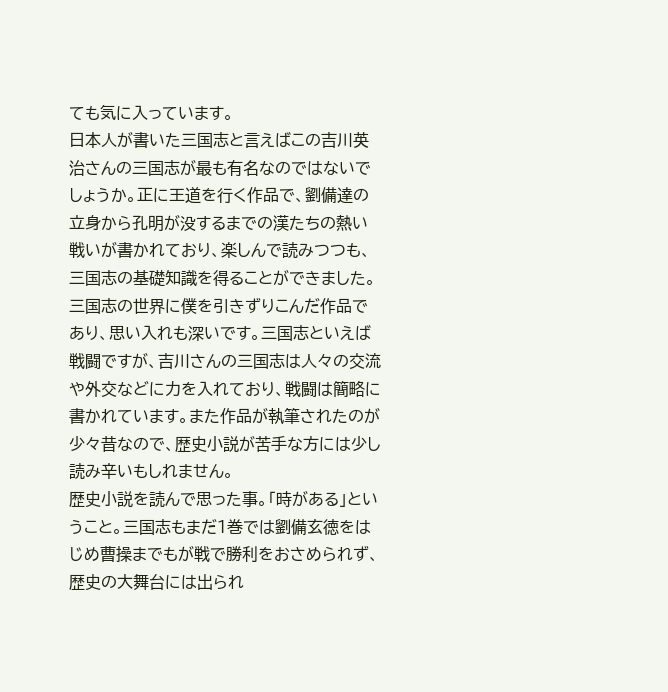ても気に入っています。
日本人が書いた三国志と言えばこの吉川英治さんの三国志が最も有名なのではないでしょうか。正に王道を行く作品で、劉備達の立身から孔明が没するまでの漢たちの熱い戦いが書かれており、楽しんで読みつつも、三国志の基礎知識を得ることができました。三国志の世界に僕を引きずりこんだ作品であり、思い入れも深いです。三国志といえば戦闘ですが、吉川さんの三国志は人々の交流や外交などに力を入れており、戦闘は簡略に書かれています。また作品が執筆されたのが少々昔なので、歴史小説が苦手な方には少し読み辛いもしれません。
歴史小説を読んで思った事。「時がある」ということ。三国志もまだ1巻では劉備玄徳をはじめ曹操までもが戦で勝利をおさめられず、歴史の大舞台には出られ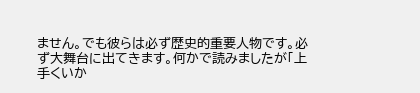ません。でも彼らは必ず歴史的重要人物です。必ず大舞台に出てきます。何かで読みましたが「上手くいか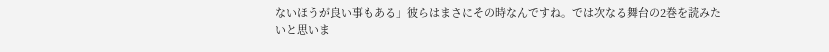ないほうが良い事もある」彼らはまさにその時なんですね。では次なる舞台の2巻を読みたいと思いま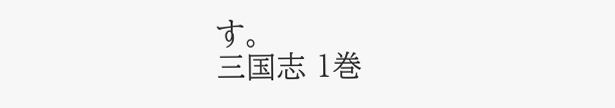す。
三国志 1巻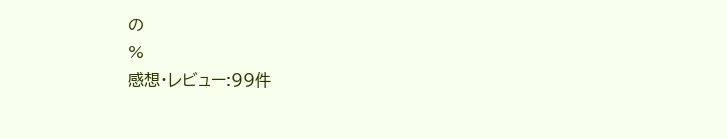の
%
感想・レビュー:99件